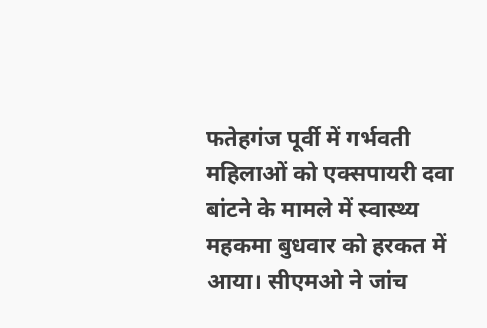फतेहगंज पूर्वी में गर्भवती महिलाओं को एक्सपायरी दवा बांटने के मामले में स्वास्थ्य महकमा बुधवार को हरकत में आया। सीएमओ ने जांच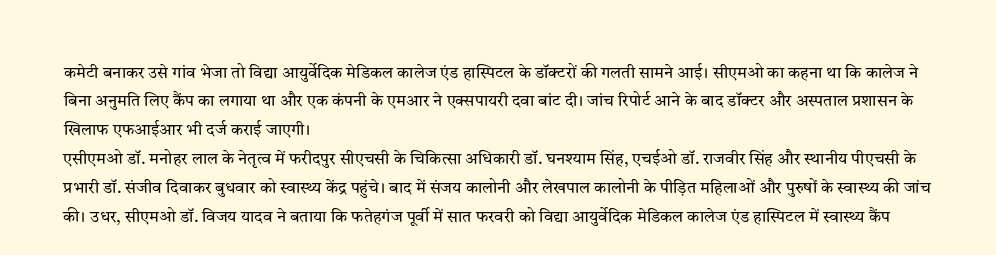कमेटी बनाकर उसे गांव भेजा तो विद्या आयुर्वेदिक मेडिकल कालेज एंड हास्पिटल के डॉक्टरों की गलती सामने आई। सीएमओ का कहना था कि कालेज ने बिना अनुमति लिए कैंप का लगाया था और एक कंपनी के एमआर ने एक्सपायरी दवा बांट दी। जांच रिपोर्ट आने के बाद डॉक्टर और अस्पताल प्रशासन के खिलाफ एफआईआर भी दर्ज कराई जाएगी।
एसीएमओ डॉ. मनोहर लाल के नेतृत्व में फरीदपुर सीएचसी के चिकित्सा अधिकारी डॉ. घनश्याम सिंह, एचईओ डॉ. राजवीर सिंह और स्थानीय पीएचसी के प्रभारी डॉ. संजीव दिवाकर बुधवार को स्वास्थ्य केंद्र पहुंचे। बाद में संजय कालोनी और लेखपाल कालोनी के पीड़ित महिलाओं और पुरुषों के स्वास्थ्य की जांच की। उधर, सीएमओ डॉ. विजय यादव ने बताया कि फतेहगंज पूर्वी में सात फरवरी को विद्या आयुर्वेदिक मेडिकल कालेज एंड हास्पिटल में स्वास्थ्य कैंप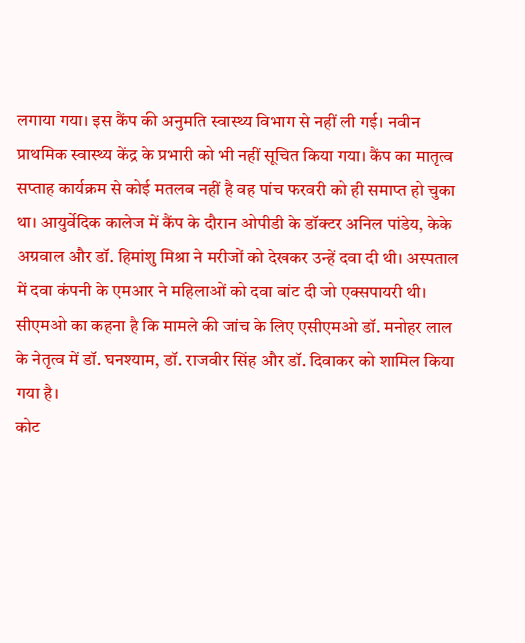लगाया गया। इस कैंप की अनुमति स्वास्थ्य विभाग से नहीं ली गई। नवीन प्राथमिक स्वास्थ्य केंद्र के प्रभारी को भी नहीं सूचित किया गया। कैंप का मातृत्व सप्ताह कार्यक्रम से कोई मतलब नहीं है वह पांच फरवरी को ही समाप्त हो चुका था। आयुर्वेदिक कालेज में कैंप के दौरान ओपीडी के डॉक्टर अनिल पांडेय, केके अग्रवाल और डॉ. हिमांशु मिश्रा ने मरीजों को देखकर उन्हें दवा दी थी। अस्पताल में दवा कंपनी के एमआर ने महिलाओं को दवा बांट दी जो एक्सपायरी थी। सीएमओ का कहना है कि मामले की जांच के लिए एसीएमओ डॉ. मनोहर लाल के नेतृत्व में डॉ. घनश्याम, डॉ. राजवीर सिंह और डॉ. दिवाकर को शामिल किया गया है।
कोट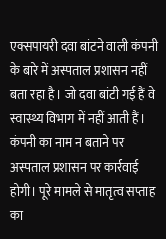एक्सपायरी दवा बांटने वाली कंपनी के बारे में अस्पताल प्रशासन नहीं बता रहा है। जो दवा बांटी गई हैं वे स्वास्थ्य विभाग में नहीं आती हैं। कंपनी का नाम न बताने पर अस्पताल प्रशासन पर कार्रवाई होगी। पूरे मामले से मातृत्व सप्ताह का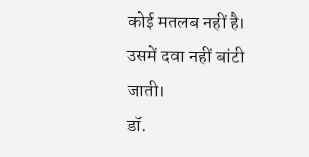कोई मतलब नहीं है। उसमें दवा नहीं बांटी जाती।
डॉ.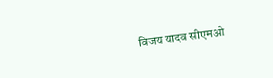विजय यादव सीएमओ